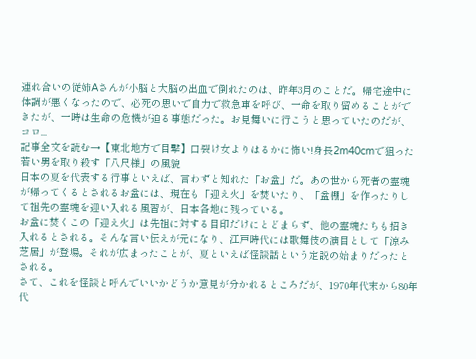連れ合いの従姉Aさんが小脳と大脳の出血で倒れたのは、昨年3月のことだ。帰宅途中に体調が悪くなったので、必死の思いで自力で救急車を呼び、一命を取り留めることができたが、一時は生命の危機が迫る事態だった。お見舞いに行こうと思っていたのだが、コロ...
記事全文を読む→【東北地方で目撃】口裂け女よりはるかに怖い!身長2m40cmで狙った若い男を取り殺す「八尺様」の風貌
日本の夏を代表する行事といえば、言わずと知れた「お盆」だ。あの世から死者の霊魂が帰ってくるとされるお盆には、現在も「迎え火」を焚いたり、「盆棚」を作ったりして祖先の霊魂を迎い入れる風習が、日本各地に残っている。
お盆に焚くこの「迎え火」は先祖に対する目印だけにとどまらず、他の霊魂たちも招き入れるとされる。そんな言い伝えが元になり、江戸時代には歌舞伎の演目として「涼み芝居」が登場。それが広まったことが、夏といえば怪談話という定説の始まりだったとされる。
さて、これを怪談と呼んでいいかどうか意見が分かれるところだが、1970年代末から80年代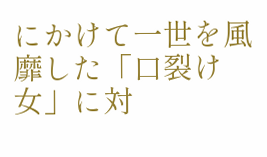にかけて一世を風靡した「口裂け女」に対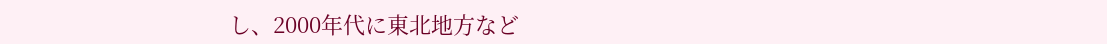し、2000年代に東北地方など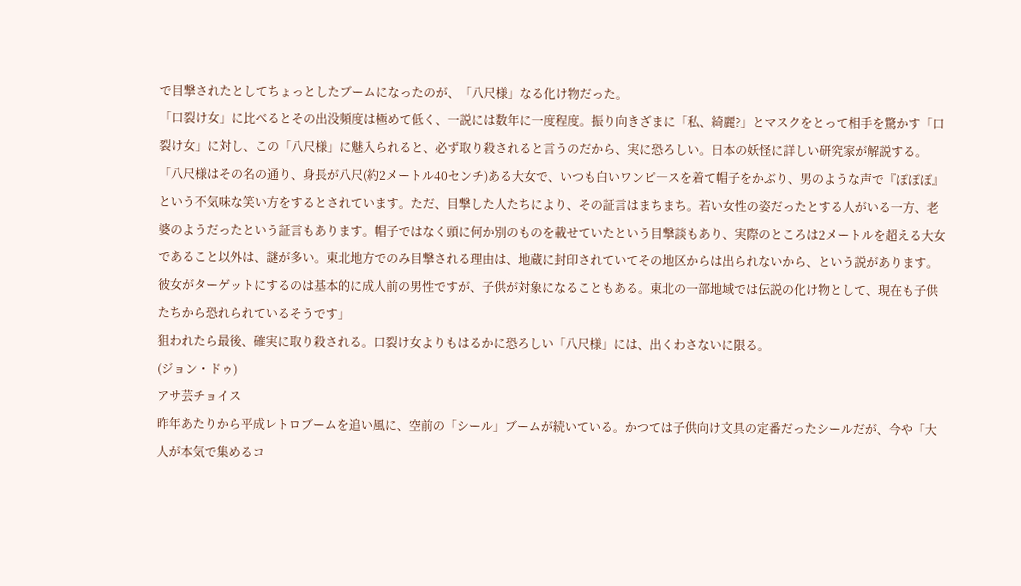で目撃されたとしてちょっとしたブームになったのが、「八尺様」なる化け物だった。
「口裂け女」に比べるとその出没頻度は極めて低く、一説には数年に一度程度。振り向きざまに「私、綺麗?」とマスクをとって相手を驚かす「口裂け女」に対し、この「八尺様」に魅入られると、必ず取り殺されると言うのだから、実に恐ろしい。日本の妖怪に詳しい研究家が解説する。
「八尺様はその名の通り、身長が八尺(約2メートル40センチ)ある大女で、いつも白いワンピ―スを着て帽子をかぶり、男のような声で『ぽぽぽ』という不気味な笑い方をするとされています。ただ、目撃した人たちにより、その証言はまちまち。若い女性の姿だったとする人がいる一方、老婆のようだったという証言もあります。帽子ではなく頭に何か別のものを載せていたという目撃談もあり、実際のところは2メートルを超える大女であること以外は、謎が多い。東北地方でのみ目撃される理由は、地蔵に封印されていてその地区からは出られないから、という説があります。彼女がターゲットにするのは基本的に成人前の男性ですが、子供が対象になることもある。東北の一部地域では伝説の化け物として、現在も子供たちから恐れられているそうです」
狙われたら最後、確実に取り殺される。口裂け女よりもはるかに恐ろしい「八尺様」には、出くわさないに限る。
(ジョン・ドゥ)
アサ芸チョイス
昨年あたりから平成レトロブームを追い風に、空前の「シール」ブームが続いている。かつては子供向け文具の定番だったシールだが、今や「大人が本気で集めるコ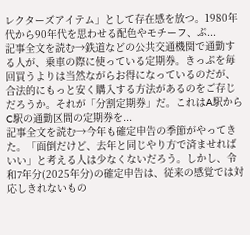レクターズアイテム」として存在感を放つ。1980年代から90年代を思わせる配色やモチーフ、ぷ...
記事全文を読む→鉄道などの公共交通機関で通勤する人が、乗車の際に使っている定期券。きっぷを毎回買うよりは当然ながらお得になっているのだが、合法的にもっと安く購入する方法があるのをご存じだろうか。それが「分割定期券」だ。これはA駅からC駅の通勤区間の定期券を...
記事全文を読む→今年も確定申告の季節がやってきた。「面倒だけど、去年と同じやり方で済ませればいい」と考える人は少なくないだろう。しかし、令和7年分(2025年分)の確定申告は、従来の感覚では対応しきれないもの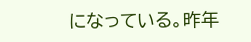になっている。昨年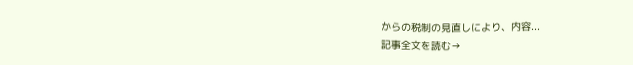からの税制の見直しにより、内容...
記事全文を読む→